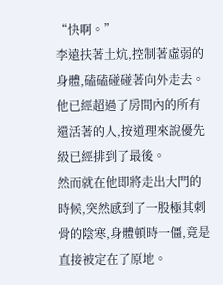“快啊。”
李遠扶著土炕,控制著虛弱的身體,磕磕碰碰著向外走去。
他已經超過了房間內的所有還活著的人,按道理來說優先級已經排到了最後。
然而就在他即將走出大門的時候,突然感到了一股極其刺骨的陰寒,身體頓時一僵,竟是直接被定在了原地。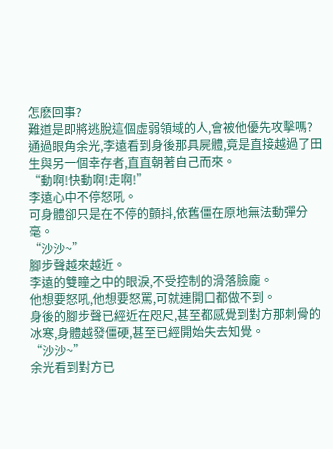怎麽回事?
難道是即將逃脫這個虛弱領域的人,會被他優先攻擊嗎?
通過眼角余光,李遠看到身後那具屍體,竟是直接越過了田生與另一個幸存者,直直朝著自己而來。
“動啊!快動啊!走啊!”
李遠心中不停怒吼。
可身體卻只是在不停的顫抖,依舊僵在原地無法動彈分毫。
“沙沙~”
腳步聲越來越近。
李遠的雙瞳之中的眼淚,不受控制的滑落臉龐。
他想要怒吼,他想要怒罵,可就連開口都做不到。
身後的腳步聲已經近在咫尺,甚至都感覺到對方那刺骨的冰寒,身體越發僵硬,甚至已經開始失去知覺。
“沙沙~”
余光看到對方已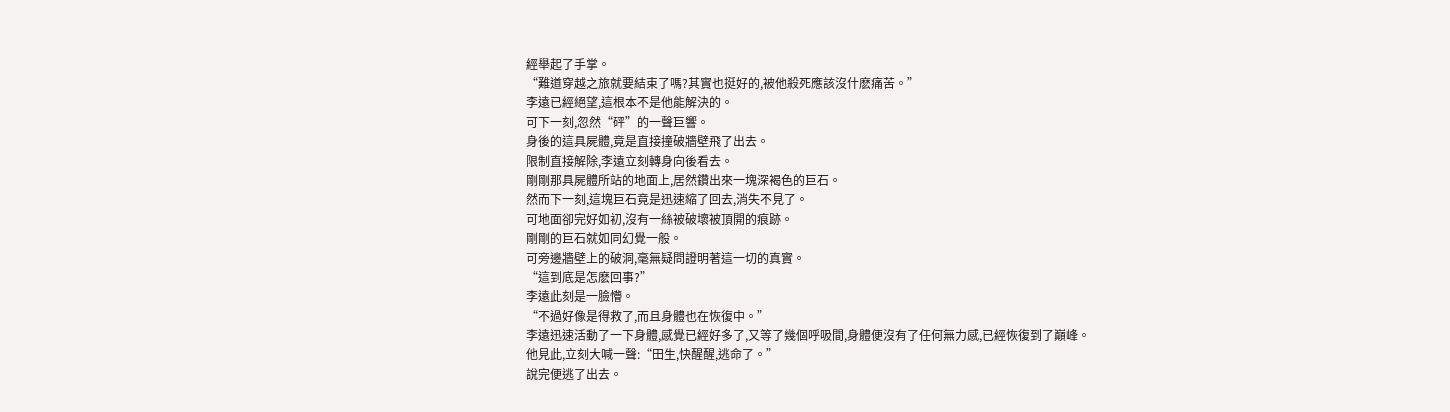經舉起了手掌。
“難道穿越之旅就要結束了嗎?其實也挺好的,被他殺死應該沒什麽痛苦。”
李遠已經絕望,這根本不是他能解決的。
可下一刻,忽然“砰”的一聲巨響。
身後的這具屍體,竟是直接撞破牆壁飛了出去。
限制直接解除,李遠立刻轉身向後看去。
剛剛那具屍體所站的地面上,居然鑽出來一塊深褐色的巨石。
然而下一刻,這塊巨石竟是迅速縮了回去,消失不見了。
可地面卻完好如初,沒有一絲被破壞被頂開的痕跡。
剛剛的巨石就如同幻覺一般。
可旁邊牆壁上的破洞,毫無疑問證明著這一切的真實。
“這到底是怎麽回事?”
李遠此刻是一臉懵。
“不過好像是得救了,而且身體也在恢復中。”
李遠迅速活動了一下身體,感覺已經好多了,又等了幾個呼吸間,身體便沒有了任何無力感,已經恢復到了巔峰。
他見此,立刻大喊一聲:“田生,快醒醒,逃命了。”
說完便逃了出去。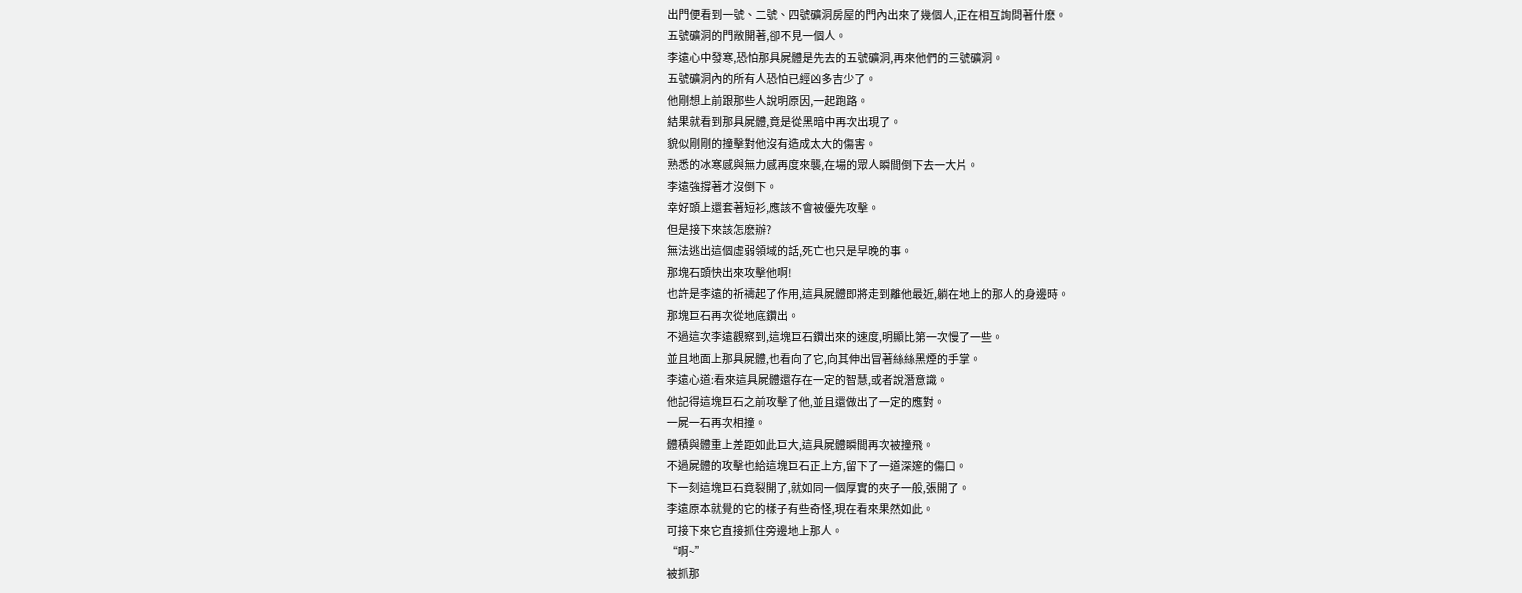出門便看到一號、二號、四號礦洞房屋的門內出來了幾個人,正在相互詢問著什麽。
五號礦洞的門敞開著,卻不見一個人。
李遠心中發寒,恐怕那具屍體是先去的五號礦洞,再來他們的三號礦洞。
五號礦洞內的所有人恐怕已經凶多吉少了。
他剛想上前跟那些人說明原因,一起跑路。
結果就看到那具屍體,竟是從黑暗中再次出現了。
貌似剛剛的撞擊對他沒有造成太大的傷害。
熟悉的冰寒感與無力感再度來襲,在場的眾人瞬間倒下去一大片。
李遠強撐著才沒倒下。
幸好頭上還套著短衫,應該不會被優先攻擊。
但是接下來該怎麽辦?
無法逃出這個虛弱領域的話,死亡也只是早晚的事。
那塊石頭快出來攻擊他啊!
也許是李遠的祈禱起了作用,這具屍體即將走到離他最近,躺在地上的那人的身邊時。
那塊巨石再次從地底鑽出。
不過這次李遠觀察到,這塊巨石鑽出來的速度,明顯比第一次慢了一些。
並且地面上那具屍體,也看向了它,向其伸出冒著絲絲黑煙的手掌。
李遠心道:看來這具屍體還存在一定的智慧,或者說潛意識。
他記得這塊巨石之前攻擊了他,並且還做出了一定的應對。
一屍一石再次相撞。
體積與體重上差距如此巨大,這具屍體瞬間再次被撞飛。
不過屍體的攻擊也給這塊巨石正上方,留下了一道深邃的傷口。
下一刻這塊巨石竟裂開了,就如同一個厚實的夾子一般,張開了。
李遠原本就覺的它的樣子有些奇怪,現在看來果然如此。
可接下來它直接抓住旁邊地上那人。
“啊~”
被抓那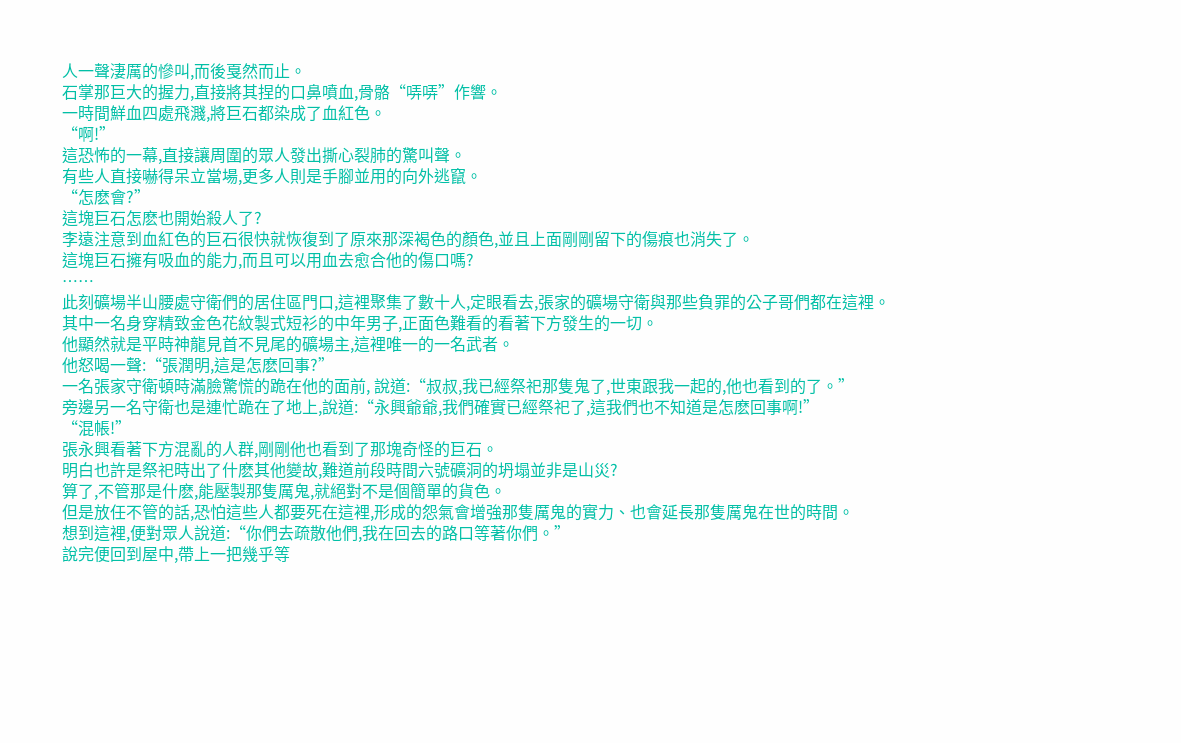人一聲淒厲的慘叫,而後戛然而止。
石掌那巨大的握力,直接將其捏的口鼻噴血,骨骼“哢哢”作響。
一時間鮮血四處飛濺,將巨石都染成了血紅色。
“啊!”
這恐怖的一幕,直接讓周圍的眾人發出撕心裂肺的驚叫聲。
有些人直接嚇得呆立當場,更多人則是手腳並用的向外逃竄。
“怎麽會?”
這塊巨石怎麽也開始殺人了?
李遠注意到血紅色的巨石很快就恢復到了原來那深褐色的顏色,並且上面剛剛留下的傷痕也消失了。
這塊巨石擁有吸血的能力,而且可以用血去愈合他的傷口嗎?
……
此刻礦場半山腰處守衛們的居住區門口,這裡聚集了數十人,定眼看去,張家的礦場守衛與那些負罪的公子哥們都在這裡。
其中一名身穿精致金色花紋製式短衫的中年男子,正面色難看的看著下方發生的一切。
他顯然就是平時神龍見首不見尾的礦場主,這裡唯一的一名武者。
他怒喝一聲:“張潤明,這是怎麽回事?”
一名張家守衛頓時滿臉驚慌的跪在他的面前, 說道:“叔叔,我已經祭祀那隻鬼了,世東跟我一起的,他也看到的了。”
旁邊另一名守衛也是連忙跪在了地上,說道:“永興爺爺,我們確實已經祭祀了,這我們也不知道是怎麽回事啊!”
“混帳!”
張永興看著下方混亂的人群,剛剛他也看到了那塊奇怪的巨石。
明白也許是祭祀時出了什麽其他變故,難道前段時間六號礦洞的坍塌並非是山災?
算了,不管那是什麽,能壓製那隻厲鬼,就絕對不是個簡單的貨色。
但是放任不管的話,恐怕這些人都要死在這裡,形成的怨氣會增強那隻厲鬼的實力、也會延長那隻厲鬼在世的時間。
想到這裡,便對眾人說道:“你們去疏散他們,我在回去的路口等著你們。”
說完便回到屋中,帶上一把幾乎等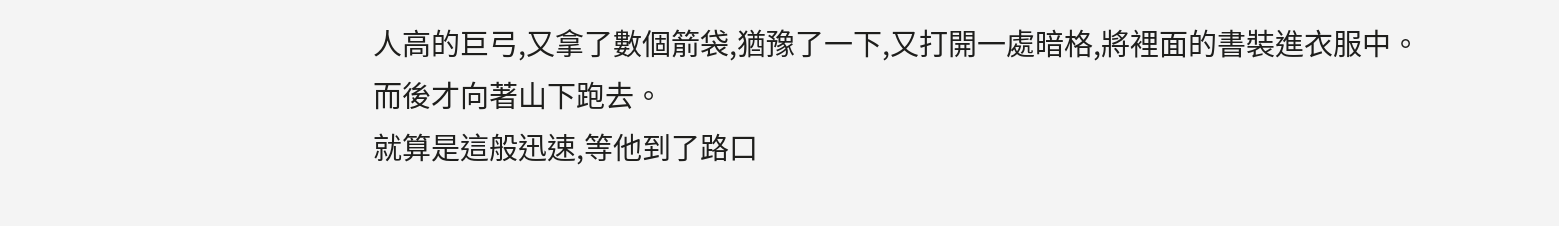人高的巨弓,又拿了數個箭袋,猶豫了一下,又打開一處暗格,將裡面的書裝進衣服中。
而後才向著山下跑去。
就算是這般迅速,等他到了路口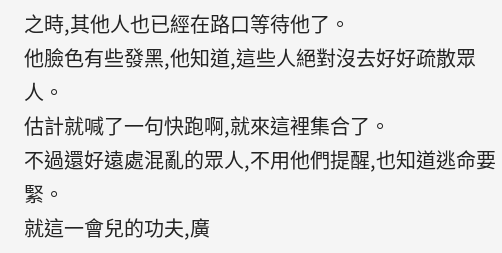之時,其他人也已經在路口等待他了。
他臉色有些發黑,他知道,這些人絕對沒去好好疏散眾人。
估計就喊了一句快跑啊,就來這裡集合了。
不過還好遠處混亂的眾人,不用他們提醒,也知道逃命要緊。
就這一會兒的功夫,廣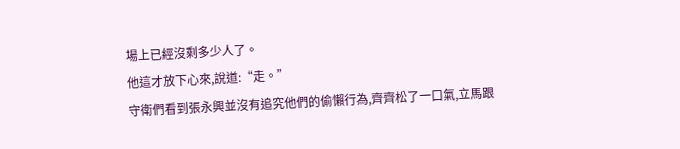場上已經沒剩多少人了。
他這才放下心來,說道:“走。”
守衛們看到張永興並沒有追究他們的偷懶行為,齊齊松了一口氣,立馬跟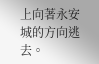上向著永安城的方向逃去。